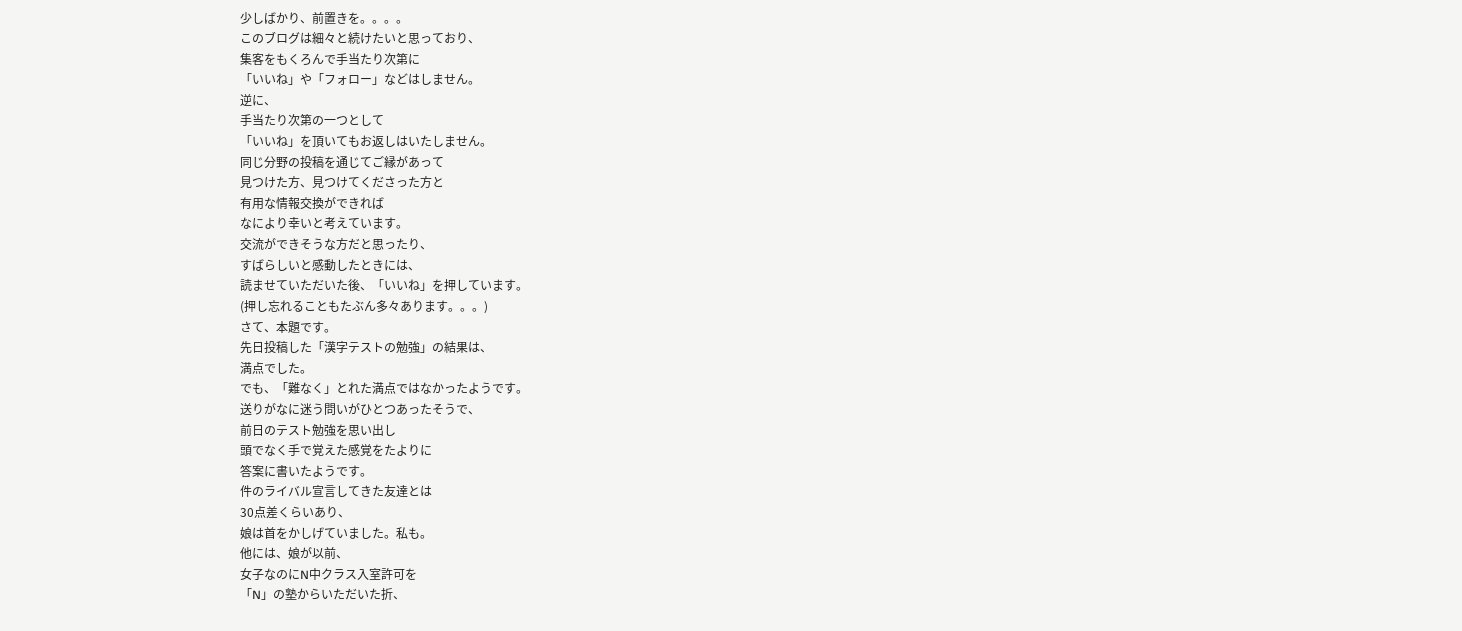少しばかり、前置きを。。。。
このブログは細々と続けたいと思っており、
集客をもくろんで手当たり次第に
「いいね」や「フォロー」などはしません。
逆に、
手当たり次第の一つとして
「いいね」を頂いてもお返しはいたしません。
同じ分野の投稿を通じてご縁があって
見つけた方、見つけてくださった方と
有用な情報交換ができれば
なにより幸いと考えています。
交流ができそうな方だと思ったり、
すばらしいと感動したときには、
読ませていただいた後、「いいね」を押しています。
(押し忘れることもたぶん多々あります。。。)
さて、本題です。
先日投稿した「漢字テストの勉強」の結果は、
満点でした。
でも、「難なく」とれた満点ではなかったようです。
送りがなに迷う問いがひとつあったそうで、
前日のテスト勉強を思い出し
頭でなく手で覚えた感覚をたよりに
答案に書いたようです。
件のライバル宣言してきた友達とは
30点差くらいあり、
娘は首をかしげていました。私も。
他には、娘が以前、
女子なのにN中クラス入室許可を
「N」の塾からいただいた折、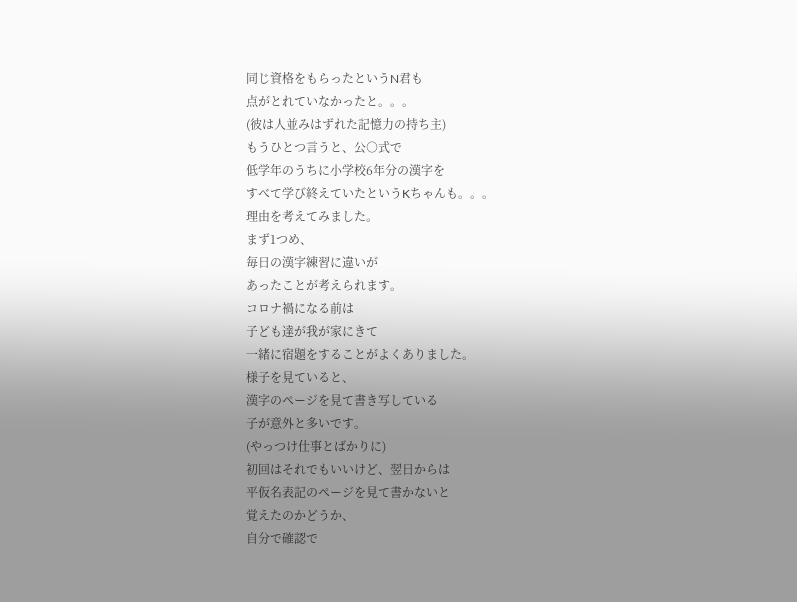同じ資格をもらったというN君も
点がとれていなかったと。。。
(彼は人並みはずれた記憶力の持ち主)
もうひとつ言うと、公○式で
低学年のうちに小学校6年分の漢字を
すべて学び終えていたというKちゃんも。。。
理由を考えてみました。
まず1つめ、
毎日の漢字練習に違いが
あったことが考えられます。
コロナ禍になる前は
子ども達が我が家にきて
一緒に宿題をすることがよくありました。
様子を見ていると、
漢字のページを見て書き写している
子が意外と多いです。
(やっつけ仕事とばかりに)
初回はそれでもいいけど、翌日からは
平仮名表記のページを見て書かないと
覚えたのかどうか、
自分で確認で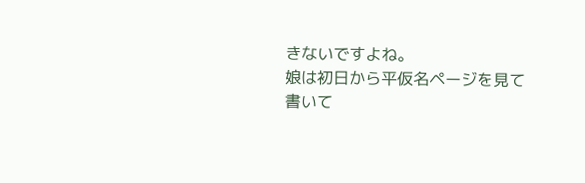きないですよね。
娘は初日から平仮名ページを見て
書いて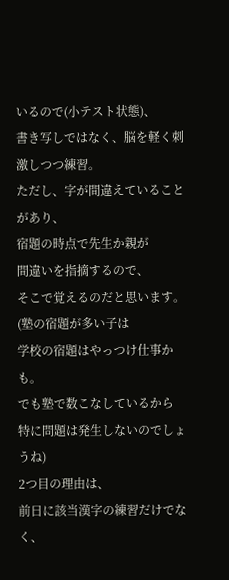いるので(小テスト状態)、
書き写しではなく、脳を軽く刺激しつつ練習。
ただし、字が間違えていることがあり、
宿題の時点で先生か親が
間違いを指摘するので、
そこで覚えるのだと思います。
(塾の宿題が多い子は
学校の宿題はやっつけ仕事かも。
でも塾で数こなしているから
特に問題は発生しないのでしょうね)
2つ目の理由は、
前日に該当漢字の練習だけでなく、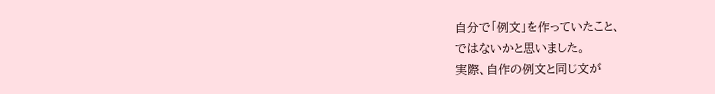自分で「例文」を作っていたこと、
ではないかと思いました。
実際、自作の例文と同じ文が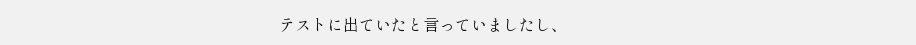テストに出ていたと言っていましたし、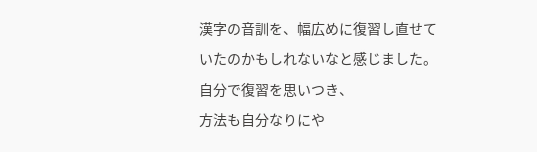漢字の音訓を、幅広めに復習し直せて
いたのかもしれないなと感じました。
自分で復習を思いつき、
方法も自分なりにや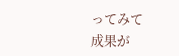ってみて
成果が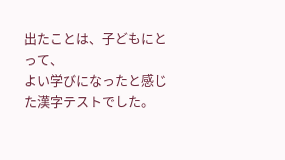出たことは、子どもにとって、
よい学びになったと感じた漢字テストでした。